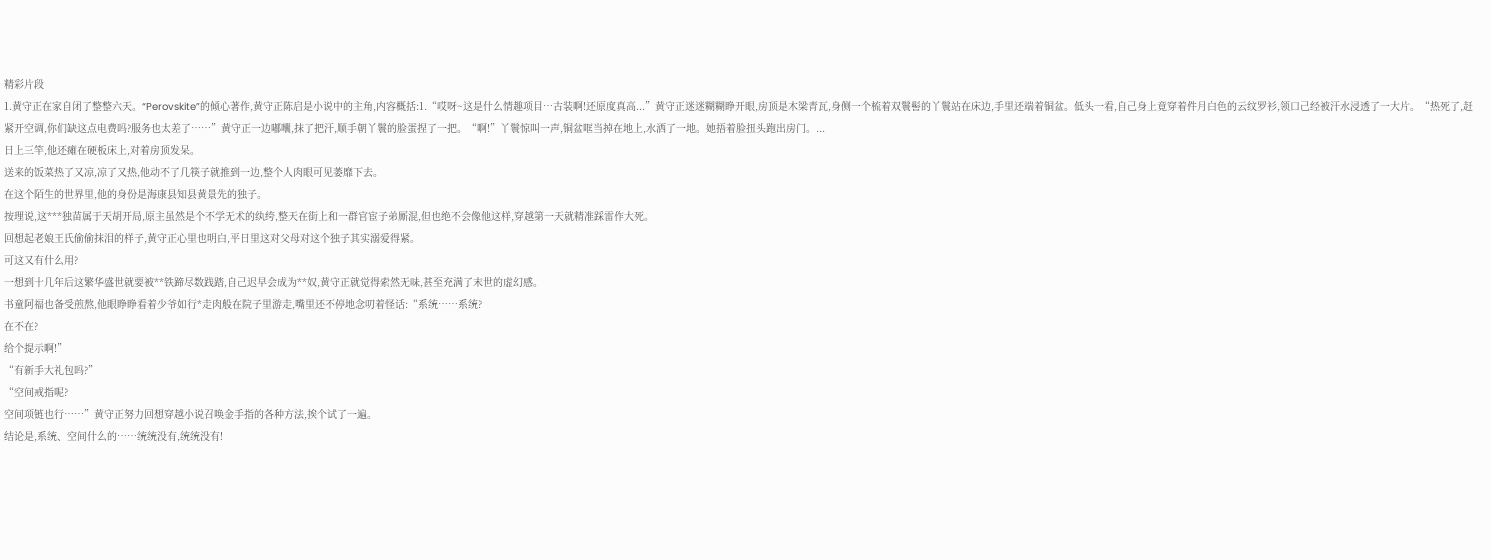精彩片段
1.黄守正在家自闭了整整六天。“Perovskite”的倾心著作,黄守正陈启是小说中的主角,内容概括:1.“哎呀~这是什么情趣项目…古装啊!还原度真高...”黄守正迷迷糊糊睁开眼,房顶是木梁青瓦,身侧一个梳着双鬟髻的丫鬟站在床边,手里还端着铜盆。低头一看,自己身上竟穿着件月白色的云纹罗衫,领口己经被汗水浸透了一大片。“热死了,赶紧开空调,你们缺这点电费吗?服务也太差了……”黄守正一边嘟囔,抹了把汗,顺手朝丫鬟的脸蛋捏了一把。“啊!”丫鬟惊叫一声,铜盆哐当掉在地上,水洒了一地。她捂着脸扭头跑出房门。...
日上三竿,他还瘫在硬板床上,对着房顶发呆。
送来的饭菜热了又凉,凉了又热,他动不了几筷子就推到一边,整个人肉眼可见萎靡下去。
在这个陌生的世界里,他的身份是海康县知县黄景先的独子。
按理说,这***独苗属于天胡开局,原主虽然是个不学无术的纨绔,整天在街上和一群官宦子弟厮混,但也绝不会像他这样,穿越第一天就精准踩雷作大死。
回想起老娘王氏偷偷抹泪的样子,黄守正心里也明白,平日里这对父母对这个独子其实溺爱得紧。
可这又有什么用?
一想到十几年后这繁华盛世就要被**铁蹄尽数践踏,自己迟早会成为**奴,黄守正就觉得索然无味,甚至充满了末世的虚幻感。
书童阿福也备受煎熬,他眼睁睁看着少爷如行*走肉般在院子里游走,嘴里还不停地念叨着怪话:“系统……系统?
在不在?
给个提示啊!”
“有新手大礼包吗?”
“空间戒指呢?
空间项链也行……”黄守正努力回想穿越小说召唤金手指的各种方法,挨个试了一遍。
结论是,系统、空间什么的……统统没有,统统没有!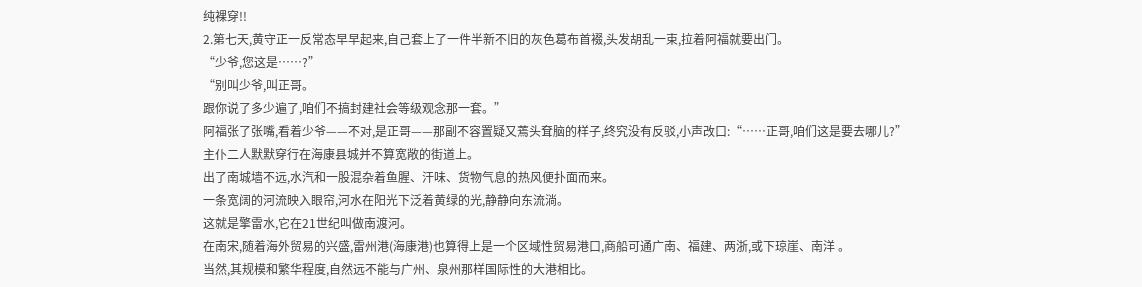纯裸穿!!
2.第七天,黄守正一反常态早早起来,自己套上了一件半新不旧的灰色葛布首裰,头发胡乱一束,拉着阿福就要出门。
“少爷,您这是……?”
“别叫少爷,叫正哥。
跟你说了多少遍了,咱们不搞封建社会等级观念那一套。”
阿福张了张嘴,看着少爷——不对,是正哥——那副不容置疑又蔫头耷脑的样子,终究没有反驳,小声改口:“……正哥,咱们这是要去哪儿?”
主仆二人默默穿行在海康县城并不算宽敞的街道上。
出了南城墙不远,水汽和一股混杂着鱼腥、汗味、货物气息的热风便扑面而来。
一条宽阔的河流映入眼帘,河水在阳光下泛着黄绿的光,静静向东流淌。
这就是擎雷水,它在21世纪叫做南渡河。
在南宋,随着海外贸易的兴盛,雷州港(海康港)也算得上是一个区域性贸易港口,商船可通广南、福建、两浙,或下琼崖、南洋 。
当然,其规模和繁华程度,自然远不能与广州、泉州那样国际性的大港相比。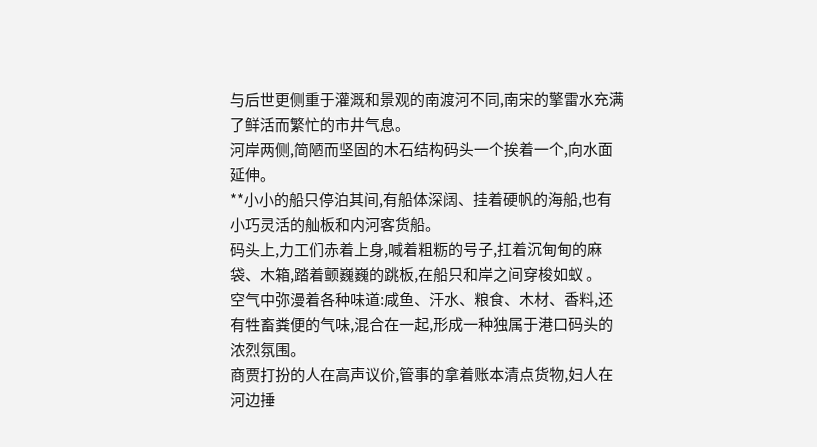与后世更侧重于灌溉和景观的南渡河不同,南宋的擎雷水充满了鲜活而繁忙的市井气息。
河岸两侧,简陋而坚固的木石结构码头一个挨着一个,向水面延伸。
**小小的船只停泊其间,有船体深阔、挂着硬帆的海船,也有小巧灵活的舢板和内河客货船。
码头上,力工们赤着上身,喊着粗粝的号子,扛着沉甸甸的麻袋、木箱,踏着颤巍巍的跳板,在船只和岸之间穿梭如蚁 。
空气中弥漫着各种味道:咸鱼、汗水、粮食、木材、香料,还有牲畜粪便的气味,混合在一起,形成一种独属于港口码头的浓烈氛围。
商贾打扮的人在高声议价,管事的拿着账本清点货物,妇人在河边捶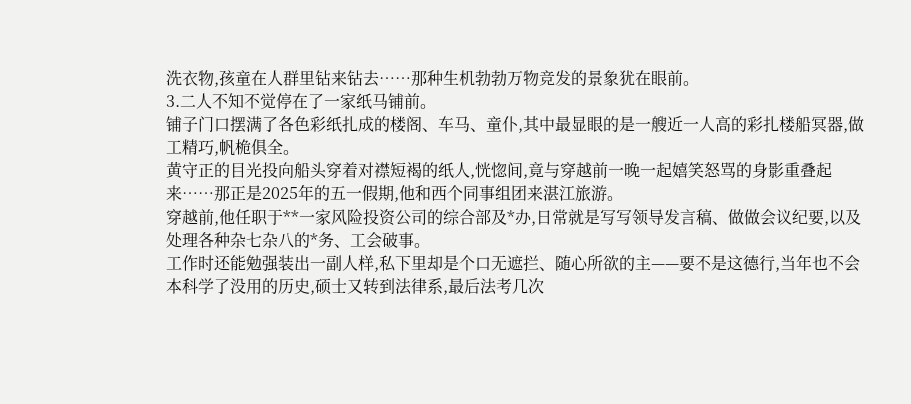洗衣物,孩童在人群里钻来钻去……那种生机勃勃万物竞发的景象犹在眼前。
3.二人不知不觉停在了一家纸马铺前。
铺子门口摆满了各色彩纸扎成的楼阁、车马、童仆,其中最显眼的是一艘近一人高的彩扎楼船冥器,做工精巧,帆桅俱全。
黄守正的目光投向船头穿着对襟短褐的纸人,恍惚间,竟与穿越前一晚一起嬉笑怒骂的身影重叠起来……那正是2025年的五一假期,他和西个同事组团来湛江旅游。
穿越前,他任职于**一家风险投资公司的综合部及*办,日常就是写写领导发言稿、做做会议纪要,以及处理各种杂七杂八的*务、工会破事。
工作时还能勉强装出一副人样,私下里却是个口无遮拦、随心所欲的主——要不是这德行,当年也不会本科学了没用的历史,硕士又转到法律系,最后法考几次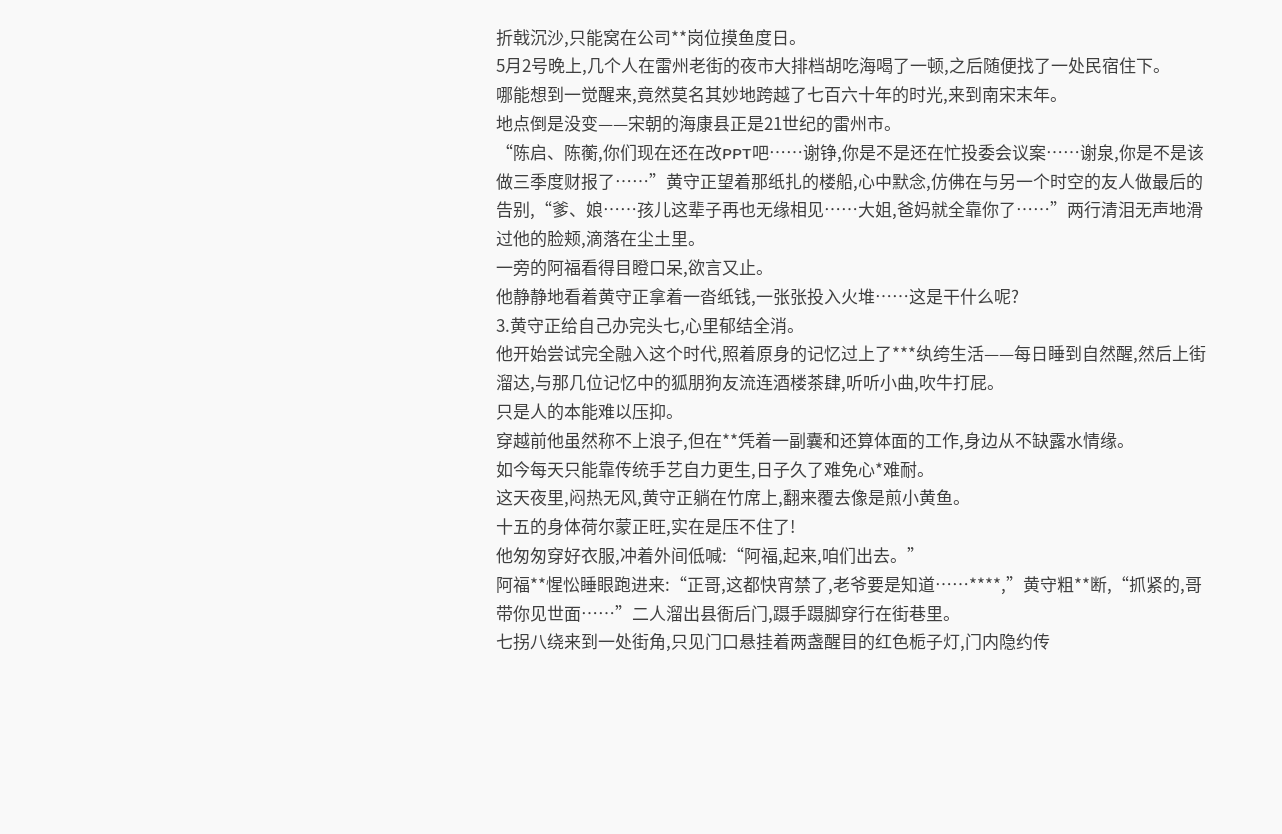折戟沉沙,只能窝在公司**岗位摸鱼度日。
5月2号晚上,几个人在雷州老街的夜市大排档胡吃海喝了一顿,之后随便找了一处民宿住下。
哪能想到一觉醒来,竟然莫名其妙地跨越了七百六十年的时光,来到南宋末年。
地点倒是没变——宋朝的海康县正是21世纪的雷州市。
“陈启、陈蘅,你们现在还在改PPT吧……谢铮,你是不是还在忙投委会议案……谢泉,你是不是该做三季度财报了……”黄守正望着那纸扎的楼船,心中默念,仿佛在与另一个时空的友人做最后的告别,“爹、娘……孩儿这辈子再也无缘相见……大姐,爸妈就全靠你了……”两行清泪无声地滑过他的脸颊,滴落在尘土里。
一旁的阿福看得目瞪口呆,欲言又止。
他静静地看着黄守正拿着一沓纸钱,一张张投入火堆……这是干什么呢?
3.黄守正给自己办完头七,心里郁结全消。
他开始尝试完全融入这个时代,照着原身的记忆过上了***纨绔生活——每日睡到自然醒,然后上街溜达,与那几位记忆中的狐朋狗友流连酒楼茶肆,听听小曲,吹牛打屁。
只是人的本能难以压抑。
穿越前他虽然称不上浪子,但在**凭着一副囊和还算体面的工作,身边从不缺露水情缘。
如今每天只能靠传统手艺自力更生,日子久了难免心*难耐。
这天夜里,闷热无风,黄守正躺在竹席上,翻来覆去像是煎小黄鱼。
十五的身体荷尔蒙正旺,实在是压不住了!
他匆匆穿好衣服,冲着外间低喊:“阿福,起来,咱们出去。”
阿福**惺忪睡眼跑进来:“正哥,这都快宵禁了,老爷要是知道……****,”黄守粗**断,“抓紧的,哥带你见世面……”二人溜出县衙后门,蹑手蹑脚穿行在街巷里。
七拐八绕来到一处街角,只见门口悬挂着两盏醒目的红色栀子灯,门内隐约传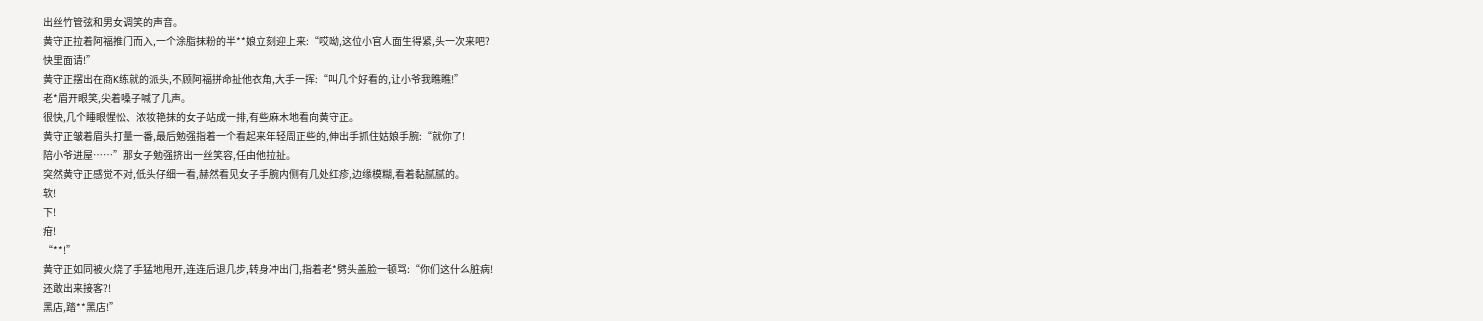出丝竹管弦和男女调笑的声音。
黄守正拉着阿福推门而入,一个涂脂抹粉的半**娘立刻迎上来:“哎呦,这位小官人面生得紧,头一次来吧?
快里面请!”
黄守正摆出在商K练就的派头,不顾阿福拼命扯他衣角,大手一挥:“叫几个好看的,让小爷我瞧瞧!”
老*眉开眼笑,尖着嗓子喊了几声。
很快,几个睡眼惺忪、浓妆艳抹的女子站成一排,有些麻木地看向黄守正。
黄守正皱着眉头打量一番,最后勉强指着一个看起来年轻周正些的,伸出手抓住姑娘手腕:“就你了!
陪小爷进屋……”那女子勉强挤出一丝笑容,任由他拉扯。
突然黄守正感觉不对,低头仔细一看,赫然看见女子手腕内侧有几处红疹,边缘模糊,看着黏腻腻的。
软!
下!
疳!
“**!”
黄守正如同被火烧了手猛地甩开,连连后退几步,转身冲出门,指着老*劈头盖脸一顿骂:“你们这什么脏病!
还敢出来接客?!
黑店,踏**黑店!”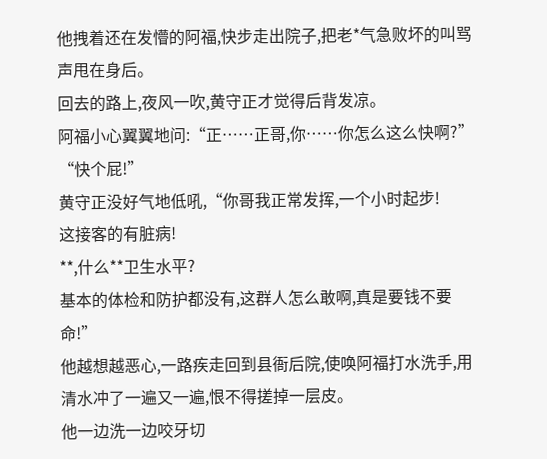他拽着还在发懵的阿福,快步走出院子,把老*气急败坏的叫骂声甩在身后。
回去的路上,夜风一吹,黄守正才觉得后背发凉。
阿福小心翼翼地问:“正……正哥,你……你怎么这么快啊?”
“快个屁!”
黄守正没好气地低吼,“你哥我正常发挥,一个小时起步!
这接客的有脏病!
**,什么**卫生水平?
基本的体检和防护都没有,这群人怎么敢啊,真是要钱不要命!”
他越想越恶心,一路疾走回到县衙后院,使唤阿福打水洗手,用清水冲了一遍又一遍,恨不得搓掉一层皮。
他一边洗一边咬牙切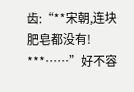齿:“**宋朝,连块肥皂都没有!
***……”好不容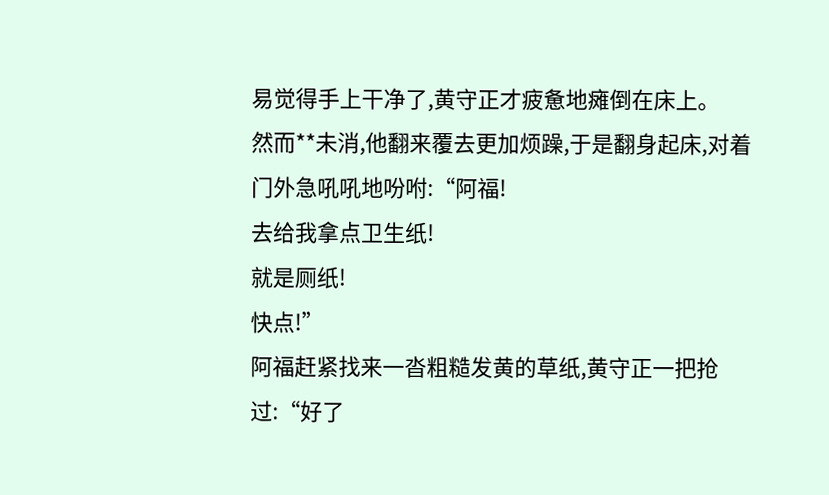易觉得手上干净了,黄守正才疲惫地瘫倒在床上。
然而**未消,他翻来覆去更加烦躁,于是翻身起床,对着门外急吼吼地吩咐:“阿福!
去给我拿点卫生纸!
就是厕纸!
快点!”
阿福赶紧找来一沓粗糙发黄的草纸,黄守正一把抢过:“好了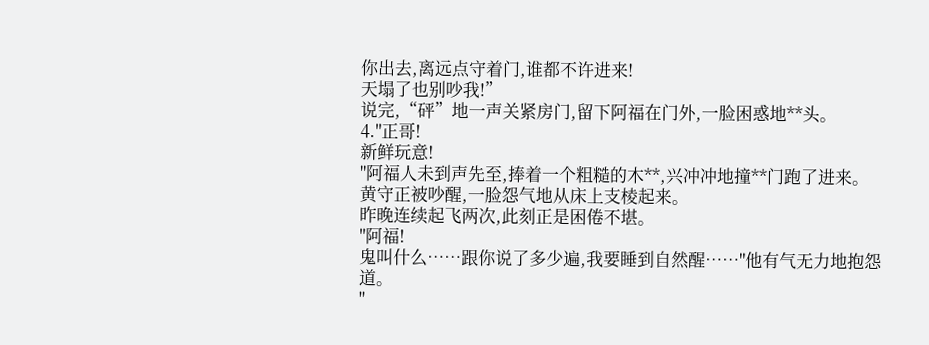你出去,离远点守着门,谁都不许进来!
天塌了也别吵我!”
说完,“砰”地一声关紧房门,留下阿福在门外,一脸困惑地**头。
4."正哥!
新鲜玩意!
"阿福人未到声先至,捧着一个粗糙的木**,兴冲冲地撞**门跑了进来。
黄守正被吵醒,一脸怨气地从床上支棱起来。
昨晚连续起飞两次,此刻正是困倦不堪。
"阿福!
鬼叫什么……跟你说了多少遍,我要睡到自然醒……"他有气无力地抱怨道。
"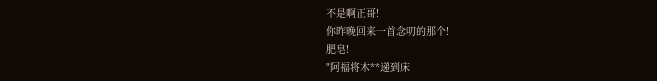不是啊正哥!
你昨晚回来一首念叨的那个!
肥皂!
"阿福将木**递到床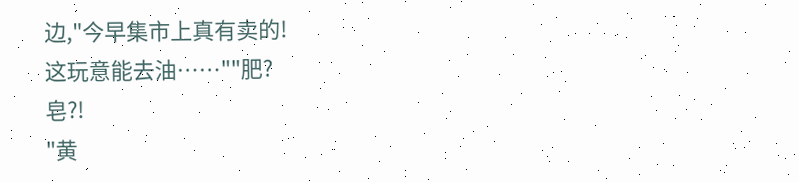边,"今早集市上真有卖的!
这玩意能去油……""肥?
皂?!
"黄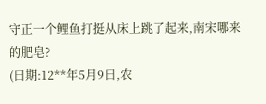守正一个鲤鱼打挺从床上跳了起来,南宋哪来的肥皂?
(日期:12**年5月9日,农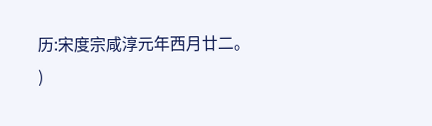历:宋度宗咸淳元年西月廿二。
)